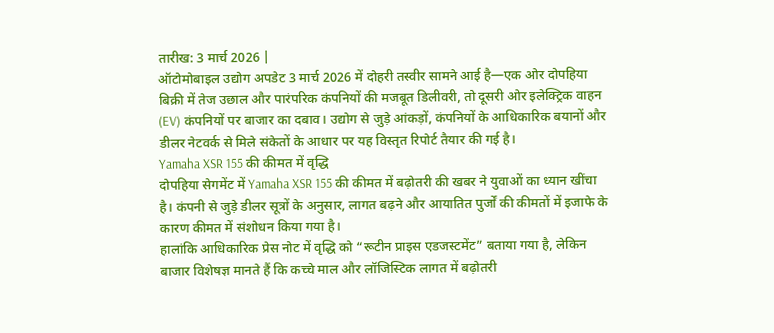तारीख: 3 मार्च 2026 |
ऑटोमोबाइल उद्योग अपडेट 3 मार्च 2026 में दोहरी तस्वीर सामने आई है—एक ओर दोपहिया बिक्री में तेज उछाल और पारंपरिक कंपनियों की मजबूत डिलीवरी, तो दूसरी ओर इलेक्ट्रिक वाहन (EV) कंपनियों पर बाजार का दबाव। उद्योग से जुड़े आंकड़ों, कंपनियों के आधिकारिक बयानों और डीलर नेटवर्क से मिले संकेतों के आधार पर यह विस्तृत रिपोर्ट तैयार की गई है।
Yamaha XSR 155 की कीमत में वृद्धि
दोपहिया सेगमेंट में Yamaha XSR 155 की कीमत में बढ़ोतरी की खबर ने युवाओं का ध्यान खींचा है। कंपनी से जुड़े डीलर सूत्रों के अनुसार, लागत बढ़ने और आयातित पुर्जों की कीमतों में इजाफे के कारण कीमत में संशोधन किया गया है।
हालांकि आधिकारिक प्रेस नोट में वृद्धि को “रूटीन प्राइस एडजस्टमेंट” बताया गया है, लेकिन बाजार विशेषज्ञ मानते हैं कि कच्चे माल और लॉजिस्टिक लागत में बढ़ोतरी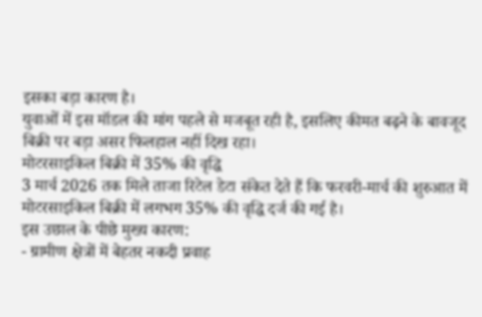इसका बड़ा कारण है।
युवाओं में इस मॉडल की मांग पहले से मजबूत रही है, इसलिए कीमत बढ़ने के बावजूद बिक्री पर बड़ा असर फिलहाल नहीं दिख रहा।
मोटरसाइकिल बिक्री में 35% की वृद्धि
3 मार्च 2026 तक मिले ताजा रिटेल डेटा संकेत देते हैं कि फरवरी-मार्च की शुरुआत में मोटरसाइकिल बिक्री में लगभग 35% की वृद्धि दर्ज की गई है।
इस उछाल के पीछे मुख्य कारण:
- ग्रामीण क्षेत्रों में बेहतर नकदी प्रवाह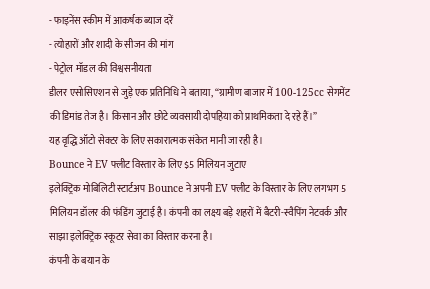- फाइनेंस स्कीम में आकर्षक ब्याज दरें
- त्योहारों और शादी के सीजन की मांग
- पेट्रोल मॉडल की विश्वसनीयता
डीलर एसोसिएशन से जुड़े एक प्रतिनिधि ने बताया, “ग्रामीण बाजार में 100-125cc सेगमेंट की डिमांड तेज है। किसान और छोटे व्यवसायी दोपहिया को प्राथमिकता दे रहे हैं।”
यह वृद्धि ऑटो सेक्टर के लिए सकारात्मक संकेत मानी जा रही है।
Bounce ने EV फ्लीट विस्तार के लिए $5 मिलियन जुटाए
इलेक्ट्रिक मोबिलिटी स्टार्टअप Bounce ने अपनी EV फ्लीट के विस्तार के लिए लगभग 5 मिलियन डॉलर की फंडिंग जुटाई है। कंपनी का लक्ष्य बड़े शहरों में बैटरी-स्वैपिंग नेटवर्क और साझा इलेक्ट्रिक स्कूटर सेवा का विस्तार करना है।
कंपनी के बयान के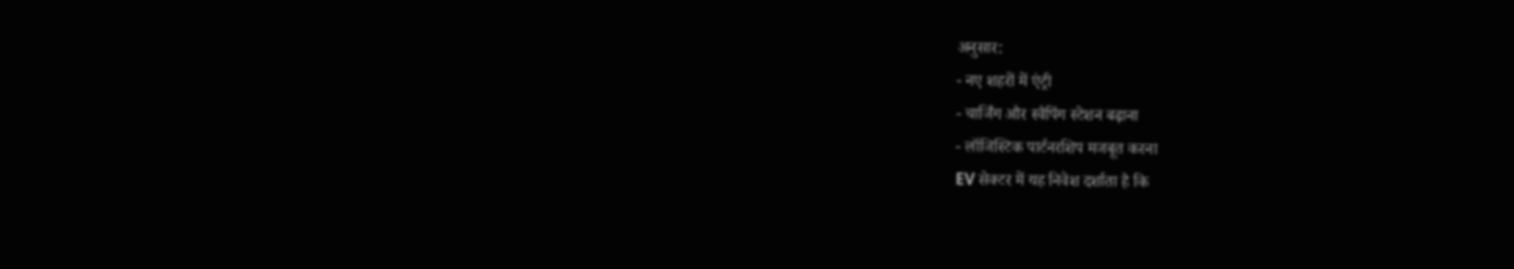अनुसार:
- नए शहरों में एंट्री
- चार्जिंग और स्वैपिंग स्टेशन बढ़ाना
- लॉजिस्टिक पार्टनरशिप मजबूत करना
EV सेक्टर में यह निवेश दर्शाता है कि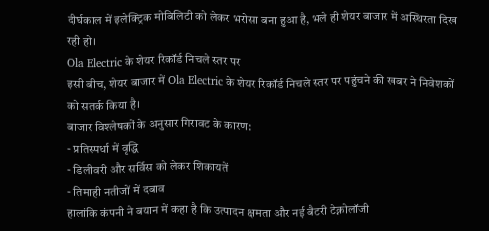दीर्घकाल में इलेक्ट्रिक मोबिलिटी को लेकर भरोसा बना हुआ है, भले ही शेयर बाजार में अस्थिरता दिख रही हो।
Ola Electric के शेयर रिकॉर्ड निचले स्तर पर
इसी बीच, शेयर बाजार में Ola Electric के शेयर रिकॉर्ड निचले स्तर पर पहुंचने की खबर ने निवेशकों को सतर्क किया है।
बाजार विश्लेषकों के अनुसार गिरावट के कारण:
- प्रतिस्पर्धा में वृद्धि
- डिलीवरी और सर्विस को लेकर शिकायतें
- तिमाही नतीजों में दबाव
हालांकि कंपनी ने बयान में कहा है कि उत्पादन क्षमता और नई बैटरी टेक्नोलॉजी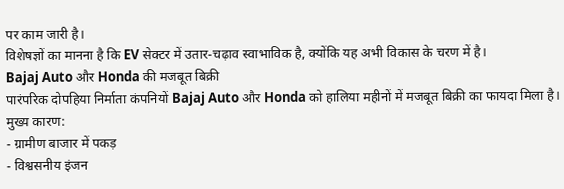पर काम जारी है।
विशेषज्ञों का मानना है कि EV सेक्टर में उतार-चढ़ाव स्वाभाविक है, क्योंकि यह अभी विकास के चरण में है।
Bajaj Auto और Honda की मजबूत बिक्री
पारंपरिक दोपहिया निर्माता कंपनियों Bajaj Auto और Honda को हालिया महीनों में मजबूत बिक्री का फायदा मिला है।
मुख्य कारण:
- ग्रामीण बाजार में पकड़
- विश्वसनीय इंजन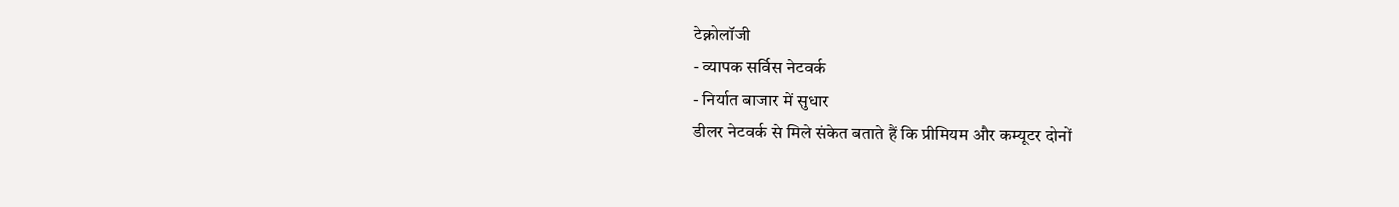टेक्नोलॉजी
- व्यापक सर्विस नेटवर्क
- निर्यात बाजार में सुधार
डीलर नेटवर्क से मिले संकेत बताते हैं कि प्रीमियम और कम्यूटर दोनों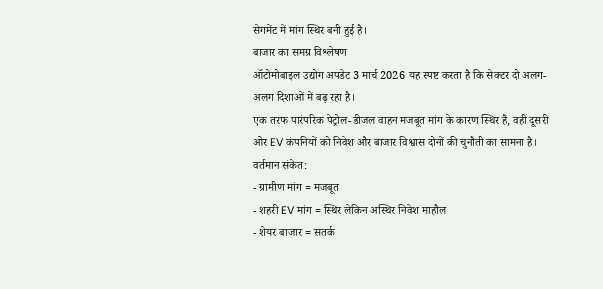सेगमेंट में मांग स्थिर बनी हुई है।
बाजार का समग्र विश्लेषण
ऑटोमोबाइल उद्योग अपडेट 3 मार्च 2026 यह स्पष्ट करता है कि सेक्टर दो अलग-अलग दिशाओं में बढ़ रहा है।
एक तरफ पारंपरिक पेट्रोल-डीजल वाहन मजबूत मांग के कारण स्थिर हैं, वहीं दूसरी ओर EV कंपनियों को निवेश और बाजार विश्वास दोनों की चुनौती का सामना है।
वर्तमान संकेत:
- ग्रामीण मांग = मजबूत
- शहरी EV मांग = स्थिर लेकिन अस्थिर निवेश माहौल
- शेयर बाजार = सतर्क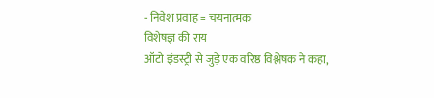- निवेश प्रवाह = चयनात्मक
विशेषज्ञ की राय
ऑटो इंडस्ट्री से जुड़े एक वरिष्ठ विश्लेषक ने कहा,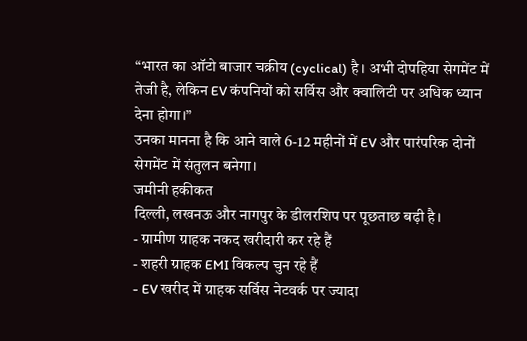“भारत का ऑटो बाजार चक्रीय (cyclical) है। अभी दोपहिया सेगमेंट में तेजी है, लेकिन EV कंपनियों को सर्विस और क्वालिटी पर अधिक ध्यान देना होगा।”
उनका मानना है कि आने वाले 6-12 महीनों में EV और पारंपरिक दोनों सेगमेंट में संतुलन बनेगा।
जमीनी हकीकत
दिल्ली, लखनऊ और नागपुर के डीलरशिप पर पूछताछ बढ़ी है।
- ग्रामीण ग्राहक नकद खरीदारी कर रहे हैं
- शहरी ग्राहक EMI विकल्प चुन रहे हैं
- EV खरीद में ग्राहक सर्विस नेटवर्क पर ज्यादा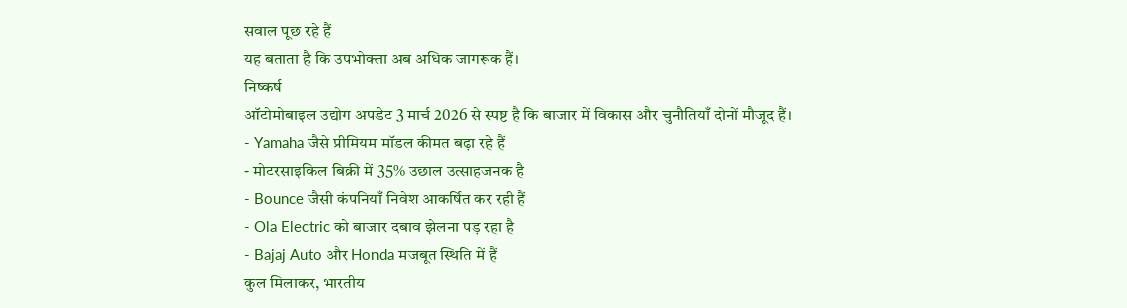सवाल पूछ रहे हैं
यह बताता है कि उपभोक्ता अब अधिक जागरूक हैं।
निष्कर्ष
ऑटोमोबाइल उद्योग अपडेट 3 मार्च 2026 से स्पष्ट है कि बाजार में विकास और चुनौतियाँ दोनों मौजूद हैं।
- Yamaha जैसे प्रीमियम मॉडल कीमत बढ़ा रहे हैं
- मोटरसाइकिल बिक्री में 35% उछाल उत्साहजनक है
- Bounce जैसी कंपनियाँ निवेश आकर्षित कर रही हैं
- Ola Electric को बाजार दबाव झेलना पड़ रहा है
- Bajaj Auto और Honda मजबूत स्थिति में हैं
कुल मिलाकर, भारतीय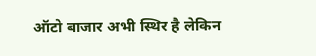ऑटो बाजार अभी स्थिर है लेकिन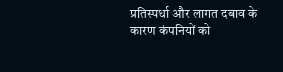प्रतिस्पर्धा और लागत दबाव के कारण कंपनियों को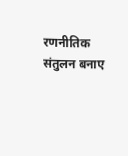रणनीतिक संतुलन बनाए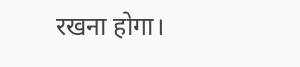रखना होगा।